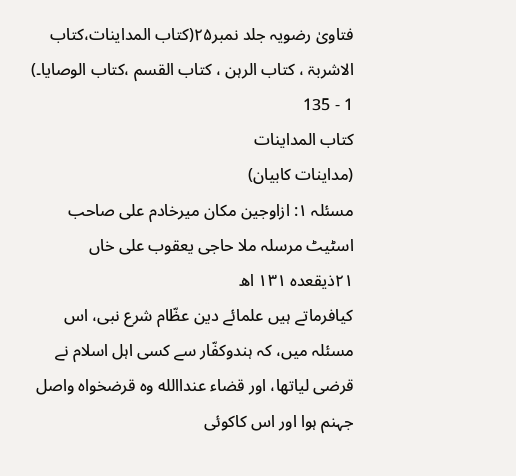فتاویٰ رضویہ جلد نمبر۲۵(کتاب المداینات،کتاب الاشربۃ ، کتاب الرہن ، کتاب القسم ،کتاب الوصایا۔)
1 - 135
کتاب المداینات
(مداینات کابیان)
مسئلہ ۱: ازاوجین مکان میرخادم علی صاحب اسٹیٹ مرسلہ ملا حاجی یعقوب علی خاں ۲۱ذیقعدہ ۱۳۱ اھ
کیافرماتے ہیں علمائے دین عظّام شرع نبی، اس مسئلہ میں، کہ ہندوکفّار سے کسی اہل اسلام نے قرضی لیاتھا، اور قضاء عنداالله وہ قرضخواہ واصل جہنم ہوا اور اس کاکوئی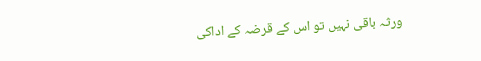ورثہ باقی نہیں تو اس کے قرضہ کے اداکی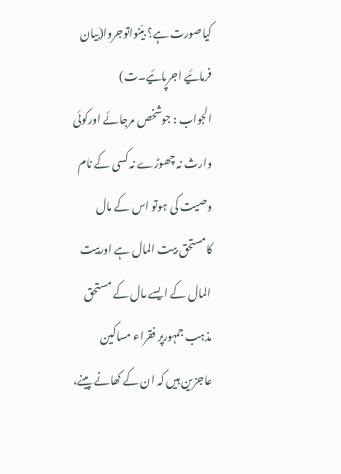کیاصورت ہے؟ بیّنواتوجروا(بیان فرمائیے اجرپائیے۔ت)
الجواب : جوشخص مرجائے اورکوئی وارث نہ چھوڑے نہ کسی کے نام وصیت کی ہوتو اس کے مال کامستحق بیت المال ہے اوربیت المال کے ایسے مال کے مستحق مذہب جمہورپر فقراء مساکین عاجزین ہیں کہ ان کے کھانے پینے،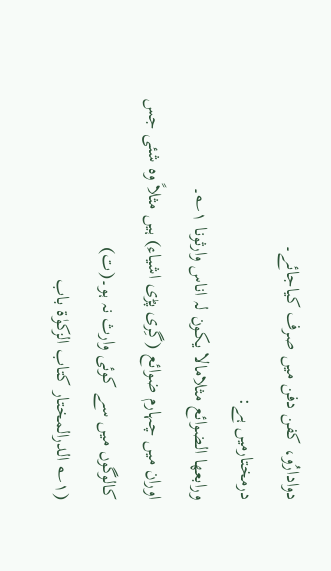دوادارُو، کفن دفن میں صرف کیاجائے۔
درمختارمیں ہے:
ورابعھا الضوائع مثلامالا یکون لہ اناس وارثونا ۱؎۔
اوران میں چہارم ضوائع (گِری پڑی اشیاء) ہیں مثلاً وہ شئی جس کالوگوں میں سے کوئی وارث نہ ہو۔(ت)
(۱؎ الدرالمختار کتاب الزکوٰۃ باب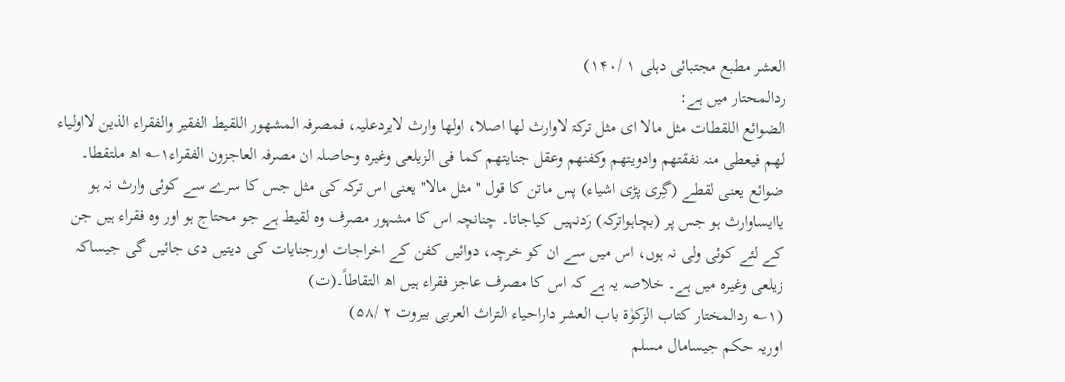العشر مطبع مجتبائی دہلی ۱ /۱۴۰)
ردالمحتار میں ہے:
الضوائع اللقطات مثل مالا ای مثل ترکۃ لاوارث لھا اصلا، اولھا وارث لایردعلیہ، فمصرفہ المشھور اللقیط الفقیر والفقراء الذین لااولیاء لھم فیعطی منہ نفقتھم وادویتھم وکفنھم وعقل جنایتھم کما فی الزیلعی وغیرہ وحاصلہ ان مصرفہ العاجزون الفقراء۱؎ اھ ملتقطا۔
ضوائع یعنی لقطے (گِری پڑی اشیاء) پس ماتن کا قول ''مثل مالا'' یعنی اس ترکہ کی مثل جس کا سرے سے کوئی وارث نہ ہو یاایساوارث ہو جس پر (بچاہواترکہ) رَدنہیں کیاجاتا۔ چنانچہ اس کا مشہور مصرف وہ لقیط ہے جو محتاج ہو اور وہ فقراء ہیں جن کے لئے کوئی ولی نہ ہوں، اس میں سے ان کو خرچہ، دوائیں کفن کے اخراجات اورجنایات کی دیتیں دی جائیں گی جیساکہ زیلعی وغیرہ میں ہے۔ خلاصہ یہ ہے کہ اس کا مصرف عاجز فقراء ہیں اھ التقاطاً۔(ت)
(۱؎ ردالمختار کتاب الزکوٰۃ باب العشر داراحیاء التراث العربی بیروت ۲ /۵۸)
اوریہ حکم جیسامال مسلم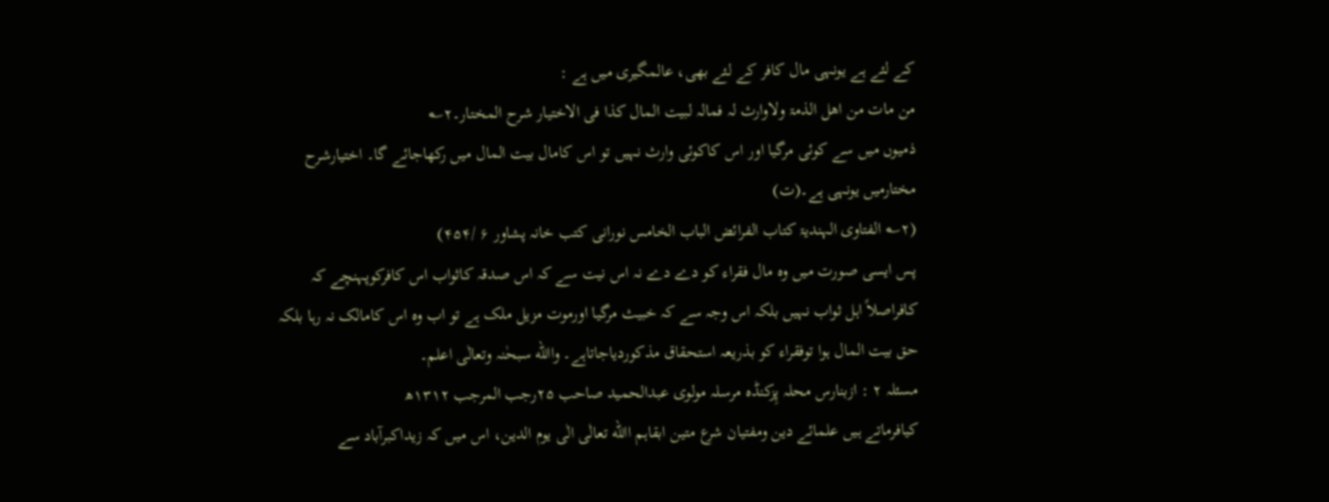کے لئے ہے یونہی مال کافر کے لئے بھی، عالمگیری میں ہے :
من مات من اھل الذمۃ ولاوارث لہ فمالہ لبیت المال کذا فی الاختیار شرح المختار۔۲؎
ذمیوں میں سے کوئی مرگیا اور اس کاکوئی وارث نہیں تو اس کامال بیت المال میں رکھاجائے گا۔ اختیارشرح مختارمیں یونہی ہے۔(ت)
(۲؎ الفتاوی الہندیۃ کتاب الفرائض الباب الخامس نورانی کتب خانہ پشاور ۶ /۴۵۴)
پس ایسی صورت میں وہ مال فقراء کو دے دے نہ اس نیت سے کہ اس صدقہ کاثواب اس کافرکوپہنچے کہ کافراصلاً اہل ثواب نہیں بلکہ اس وجہ سے کہ خبیث مرگیا اورموت مزیل ملک ہے تو اب وہ اس کامالک نہ رہا بلکہ حق بیت المال ہوا توفقراء کو بذریعہ استحقاق مذکوردیاجاتاہے۔ واالله سبحٰنہ وتعالٰی اعلم۔
مسئلہ ۲ : ازبنارس محلہ پِزکنڈہ مرسلہ مولوی عبدالحمید صاحب ۲۵رجب المرجب ۱۳۱۲ھ
کیافرماتے ہیں علمائے دین ومفتیان شرع متین ابقاہم االله تعالٰی الٰی یوم الدین، اس میں کہ زیداکبرآباد سے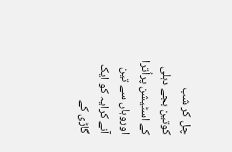چل کر شب کوتین بجے دہلی کے اسٹیشن پراُترا اوروہاں سے تین آنے کرایہ کو ایک گاڑی کے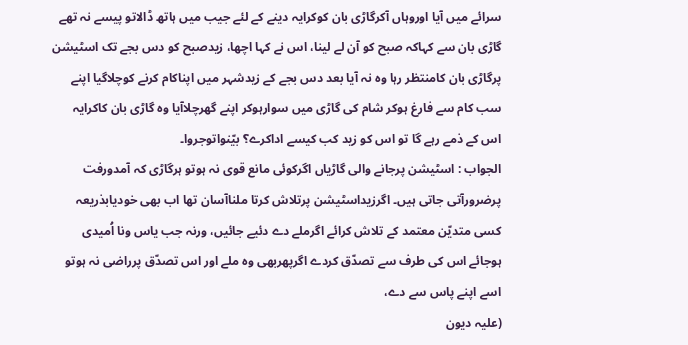سرائے میں آیا اوروہاں آکرگاڑی بان کوکرایہ دینے کے لئے جیب میں ہاتھ ڈالاتو پیسے نہ تھے گاڑی بان سے کہاکہ صبح کو آن لے لینا، اس نے کہا اچھا، زیدصبح کو دس بجے تک اسٹیشن پرگاڑی بان کامنتظر رہا وہ نہ آیا بعد دس بجے کے زیدشہر میں اپناکام کرنے کوچلاگیا اپنے سب کام سے فارغ ہوکر شام کی گاڑی میں سوارہوکر اپنے گھرچلاآیا وہ گاڑی بان کاکرایہ اس کے ذمے رہے گا تو اس کو زید کب کیسے اداکرے؟ بیّنواتوجروا۔
الجواب : اسٹیشن پرجانے والی گاڑیاں اگرکوئی مانع قوی نہ ہوتو ہرگاڑی کہ آمدورفت پرضرورآتی جاتی ہیں۔ اگرزیداسٹیشن پرتلاش کرتا ملناآسان تھا اب بھی خودیابذریعہ کسی متدیّن معتمد کے تلاش کرائے اگرملے دے دئیے جائیں، ورنہ جب یاس ونا اُمیدی ہوجائے اس کی طرف سے تصدّق کردے اگرپھربھی وہ ملے اور اس تصدّق پرراضی نہ ہوتو اسے اپنے پاس سے دے،
(علیہ دیون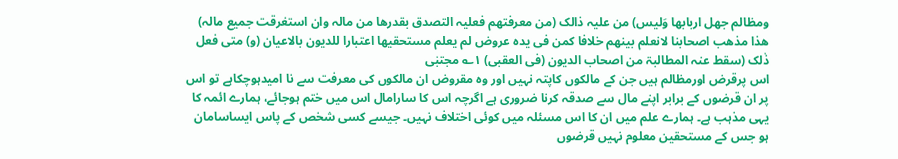ومظالم جھل اربابھا وَلیس) من علیہ ذالک (من معرفتھم فعلیہ التصدق بقدرھا من مالہ وان استغرقت جمیع مالہ) ھذا مذھب اصحابنا لانعلم بینھم خلافا کمن فی یدہ عروض لم یعلم مستحقیھا اعتبارا للدیون بالاعیان (و) متی فعل ذٰلک (سقط عنہ المطالبۃ من اصحاب الدیون (فی العقبی) ۱؎ مجتبٰی
اس پرقرض اورمظالم ہیں جن کے مالکوں کاپتہ نہیں اور وہ مقروض ان مالکوں کی معرفت سے نا امیدہوچکاہے تو اس پر ان قرضوں کے برابر اپنے مال سے صدقہ کرنا ضروری ہے اگرچہ اس کا سارامال اس میں ختم ہوجائے، ہمارے ائمہ کا یہی مذہب ہے۔ ہمارے علم میں ان کا اس مسئلہ میں کوئی اختلاف نہیں۔ جیسے کسی شخص کے پاس ایساسامان ہو جس کے مستحقین معلوم نہیں قرضوں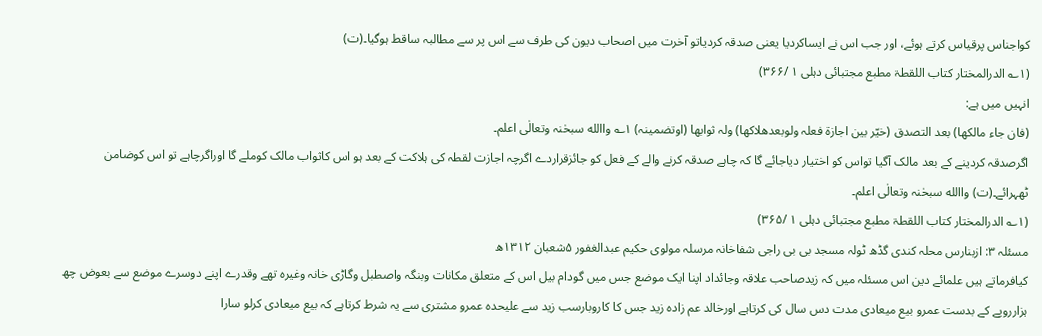کواجناس پرقیاس کرتے ہوئے، اور جب اس نے ایساکردیا یعنی صدقہ کردیاتو آخرت میں اصحاب دیون کی طرف سے اس پر سے مطالبہ ساقط ہوگیا۔(ت)
(۱؎ الدرالمختار کتاب اللقطۃ مطبع مجتبائی دہلی ۱ /۳۶۶)
انہیں میں ہے:
(فان جاء مالکھا) بعد التصدق (خیّر بین اجازۃ فعلہ ولوبعدھلاکھا) ولہ ثوابھا (اوتضمینہ) ۱؎ واالله سبحٰنہ وتعالٰی اعلم۔
اگرصدقہ کردینے کے بعد مالک آگیا تواس کو اختیار دیاجائے گا کہ چاہے صدقہ کرنے والے کے فعل کو جائزقراردے اگرچہ اجازت لقطہ کی ہلاکت کے بعد ہو اس کاثواب مالک کوملے گا اوراگرچاہے تو اس کوضامن ٹھہرائے۔(ت) واالله سبحٰنہ وتعالٰی اعلم۔
(۱؎ الدرالمختار کتاب اللقطۃ مطبع مجتبائی دہلی ۱ /۳۶۵)
مسئلہ ۳: ازبنارس محلہ کندی گڈھ ٹولہ مسجد بی بی راجی شفاخانہ مرسلہ مولوی حکیم عبدالغفور ۵شعبان ۱۳۱۲ھ
کیافرماتے ہیں علمائے دین اس مسئلہ میں کہ زیدصاحب علاقہ وجائداد اپنا ایک موضع جس میں گودام بیل اس کے متعلق مکانات وبنگہ واصطبل وگاڑی خانہ وغیرہ تھے وقدرے اپنے دوسرے موضع سے بعوض چھ ہزارروپے کے بدست عمرو بیع میعادی مدت دس سال کی کرتاہے اورخالد عم زادہ زید جس کا کاروبارسب زید سے علیحدہ عمرو مشتری سے یہ شرط کرتاہے کہ بیع میعادی کرلو سارا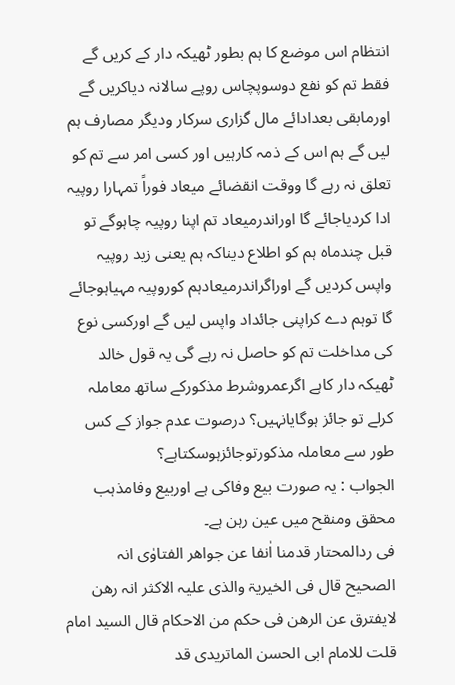انتظام اس موضع کا ہم بطور ٹھیکہ دار کے کریں گے فقط تم کو نفع دوسوپچاس روپے سالانہ دیاکریں گے اورمابقی بعدادائے مال گزاری سرکار ودیگر مصارف ہم لیں گے ہم اس کے ذمہ کارہیں اور کسی امر سے تم کو تعلق نہ رہے گا ووقت انقضائے میعاد فوراً تمہارا روپیہ ادا کردیاجائے گا اوراندرمیعاد تم اپنا روپیہ چاہوگے تو قبل چندماہ ہم کو اطلاع دیناکہ ہم یعنی زید روپیہ واپس کردیں گے اوراگراندرمیعادہم کوروپیہ مہیاہوجائے گا توہم دے کراپنی جائداد واپس لیں گے اورکسی نوع کی مداخلت تم کو حاصل نہ رہے گی یہ قول خالد ٹھیکہ دار کاہے اگرعمروشرط مذکورکے ساتھ معاملہ کرلے تو جائز ہوگایانہیں؟ درصوت عدم جواز کے کس طور سے معاملہ مذکورتوجائزہوسکتاہے؟
الجواب : یہ صورت بیع وفاکی ہے اوربیع وفامذہب محقق ومنقح میں عین رہن ہے۔
فی ردالمحتار قدمنا اٰنفا عن جواھر الفتاوٰی انہ الصحیح قال فی الخیریۃ والذی علیہ الاکثر انہ رھن لایفترق عن الرھن فی حکم من الاحکام قال السید امام قلت للامام ابی الحسن الماتریدی قد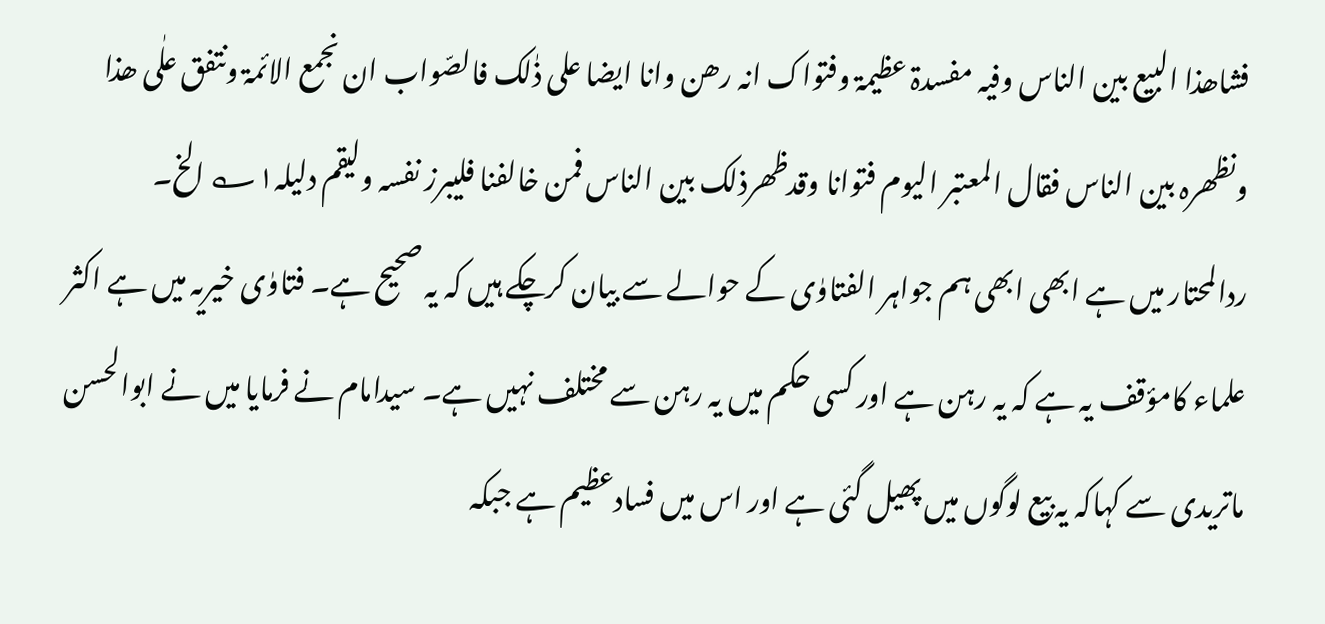فشاھذا البیع بین الناس وفیہ مفسدۃ عظیمۃ وفتواک انہ رھن وانا ایضا علی ذٰلک فالصّواب ان نجمع الائمۃ ونتفق علٰی ھذا ونظھرہ بین الناس فقال المعتبر الیوم فتوانا وقدظھرذلک بین الناس فمن خالفنا فلیبرز نفسہ ولیقم دلیلہ۱؎ الخ۔
ردالمحتار میں ہے ابھی ابھی ہم جواہر الفتاوٰی کے حوالے سے بیان کرچکے ہیں کہ یہ صحیح ہے۔ فتاوٰی خیریہ میں ہے اکثر علماء کامؤقف یہ ہے کہ یہ رہن ہے اور کسی حکم میں یہ رہن سے مختلف نہیں ہے۔ سیدامام نے فرمایا میں نے ابوالحسن ماتریدی سے کہاکہ یہ بیع لوگوں میں پھیل گئی ہے اور اس میں فسادعظیم ہے جبکہ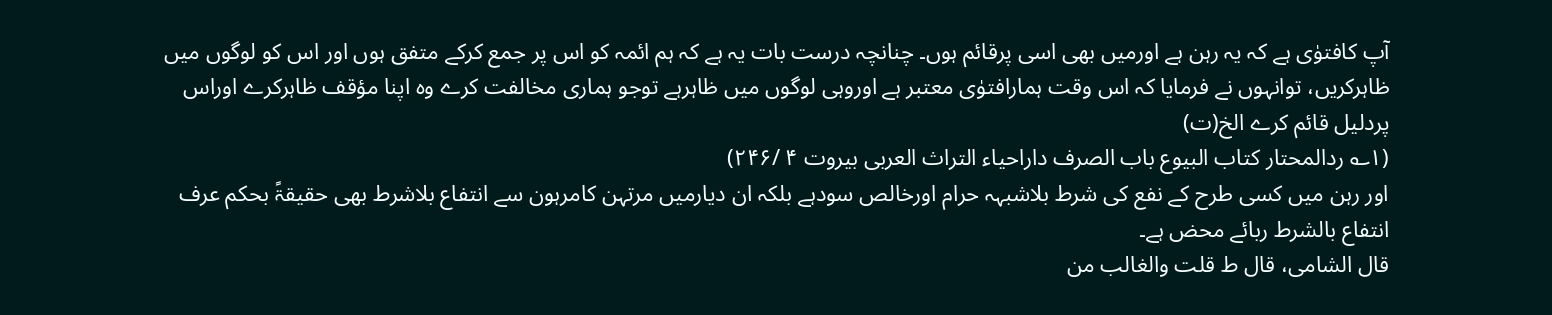آپ کافتوٰی ہے کہ یہ رہن ہے اورمیں بھی اسی پرقائم ہوں۔ چنانچہ درست بات یہ ہے کہ ہم ائمہ کو اس پر جمع کرکے متفق ہوں اور اس کو لوگوں میں ظاہرکریں، توانہوں نے فرمایا کہ اس وقت ہمارافتوٰی معتبر ہے اوروہی لوگوں میں ظاہرہے توجو ہماری مخالفت کرے وہ اپنا مؤقف ظاہرکرے اوراس پردلیل قائم کرے الخ(ت)
(۱؎ ردالمحتار کتاب البیوع باب الصرف داراحیاء التراث العربی بیروت ۴ /۲۴۶)
اور رہن میں کسی طرح کے نفع کی شرط بلاشبہہ حرام اورخالص سودہے بلکہ ان دیارمیں مرتہن کامرہون سے انتفاع بلاشرط بھی حقیقۃً بحکم عرف انتفاع بالشرط ربائے محض ہے۔
قال الشامی، قال ط قلت والغالب من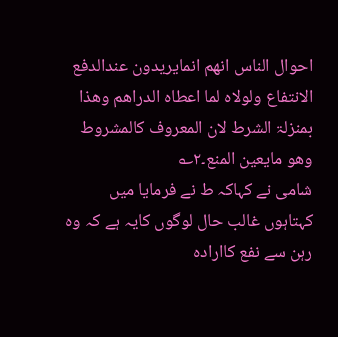احوال الناس انھم انمایریدون عندالدفع الانتفاع ولولاہ لما اعطاہ الدراھم وھذا بمنزلۃ الشرط لان المعروف کالمشروط وھو مایعین المنع۔۲؎
شامی نے کہاکہ ط نے فرمایا میں کہتاہوں غالب حال لوگوں کایہ ہے کہ وہ رہن سے نفع کاارادہ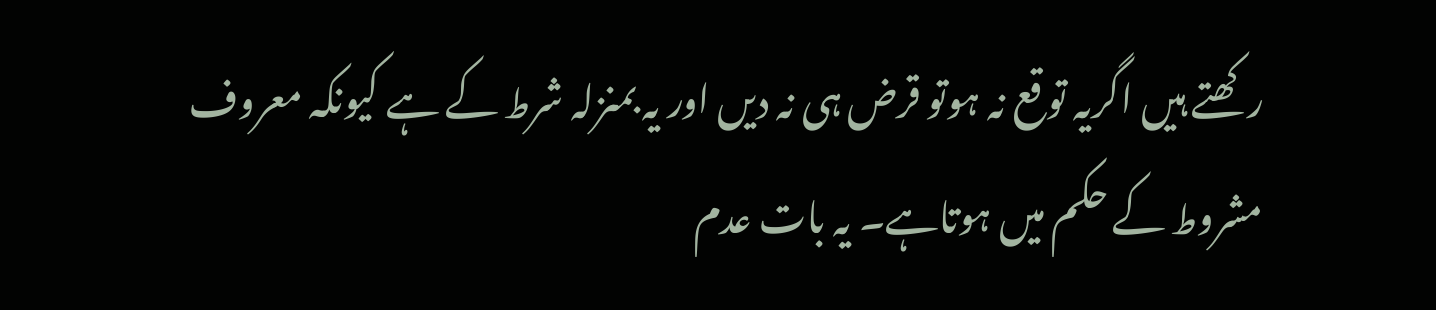رکھتے ہیں اگریہ توقع نہ ہوتو قرض ہی نہ دیں اور یہ بمنزلہ شرط کے ہے کیونکہ معروف مشروط کے حکم میں ہوتاہے۔ یہ بات عدم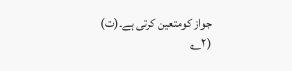جواز کومتعین کرتی ہے۔(ت)
(۲؎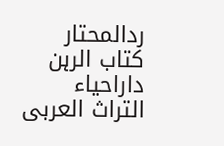ردالمحتار کتاب الرہن داراحیاء التراث العربی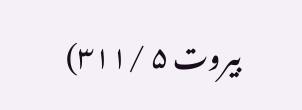بیروت ۵ /۳۱۱)